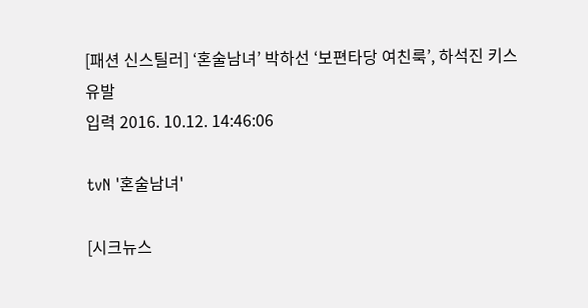[패션 신스틸러] ‘혼술남녀’ 박하선 ‘보편타당 여친룩’, 하석진 키스 유발
입력 2016. 10.12. 14:46:06

tvN '혼술남녀'

[시크뉴스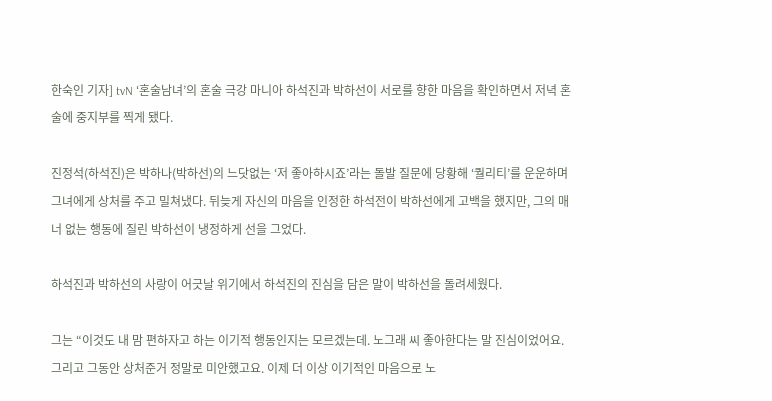한숙인 기자] tvN ‘혼술남녀’의 혼술 극강 마니아 하석진과 박하선이 서로를 향한 마음을 확인하면서 저녁 혼술에 중지부를 찍게 됐다.

진정석(하석진)은 박하나(박하선)의 느닷없는 ‘저 좋아하시죠’라는 돌발 질문에 당황해 ‘퀄리티’를 운운하며 그녀에게 상처를 주고 밀쳐냈다. 뒤늦게 자신의 마음을 인정한 하석전이 박하선에게 고백을 했지만, 그의 매너 없는 행동에 질린 박하선이 냉정하게 선을 그었다.

하석진과 박하선의 사랑이 어긋날 위기에서 하석진의 진심을 담은 말이 박하선을 돌려세웠다.

그는 “이것도 내 맘 편하자고 하는 이기적 행동인지는 모르겠는데. 노그래 씨 좋아한다는 말 진심이었어요. 그리고 그동안 상처준거 정말로 미안했고요. 이제 더 이상 이기적인 마음으로 노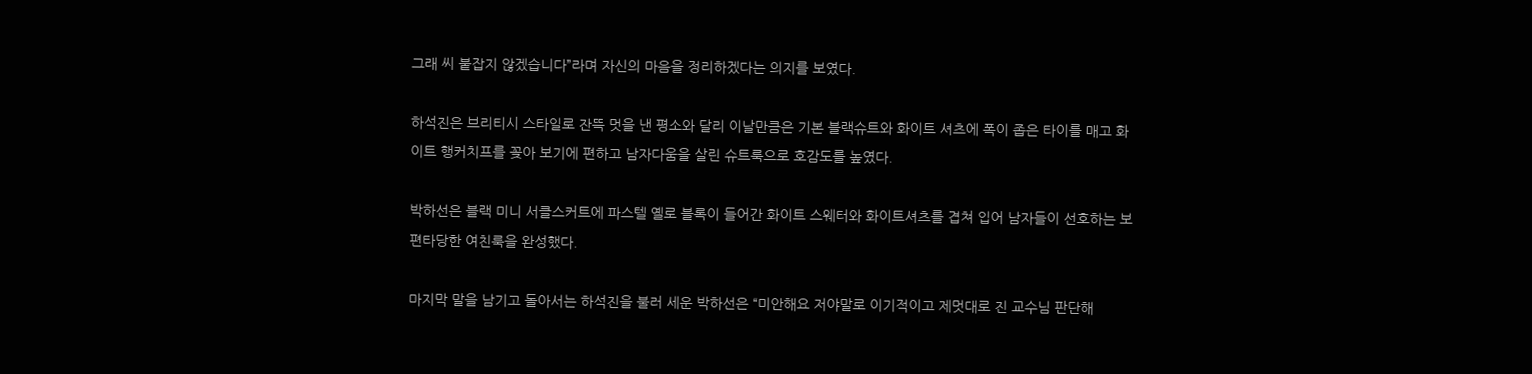그래 씨 붙잡지 않겠습니다”라며 자신의 마음을 정리하겠다는 의지를 보였다.

하석진은 브리티시 스타일로 잔뜩 멋을 낸 평소와 달리 이날만큼은 기본 블랙슈트와 화이트 셔츠에 폭이 좁은 타이를 매고 화이트 행커치프를 꽂아 보기에 편하고 남자다움을 살린 슈트룩으로 호감도를 높였다.

박하선은 블랙 미니 서클스커트에 파스텔 옐로 블록이 들어간 화이트 스웨터와 화이트셔츠를 겹쳐 입어 남자들이 선호하는 보편타당한 여친룩을 완성했다.

마지막 말을 남기고 돌아서는 하석진을 불러 세운 박하선은 “미안해요 저야말로 이기적이고 제멋대로 진 교수님 판단해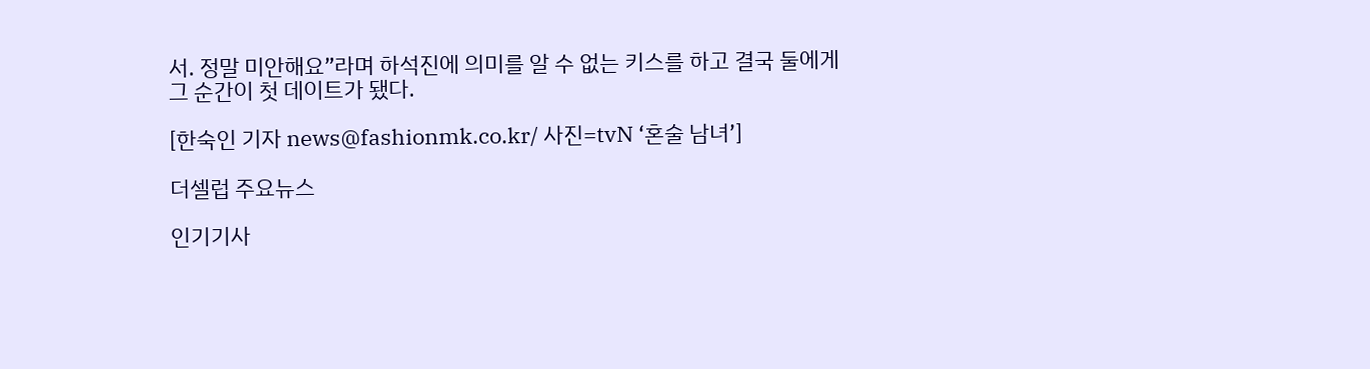서. 정말 미안해요”라며 하석진에 의미를 알 수 없는 키스를 하고 결국 둘에게 그 순간이 첫 데이트가 됐다.

[한숙인 기자 news@fashionmk.co.kr/ 사진=tvN ‘혼술 남녀’]

더셀럽 주요뉴스

인기기사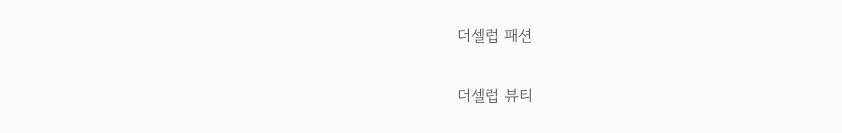더셀럽 패션

더셀럽 뷰티